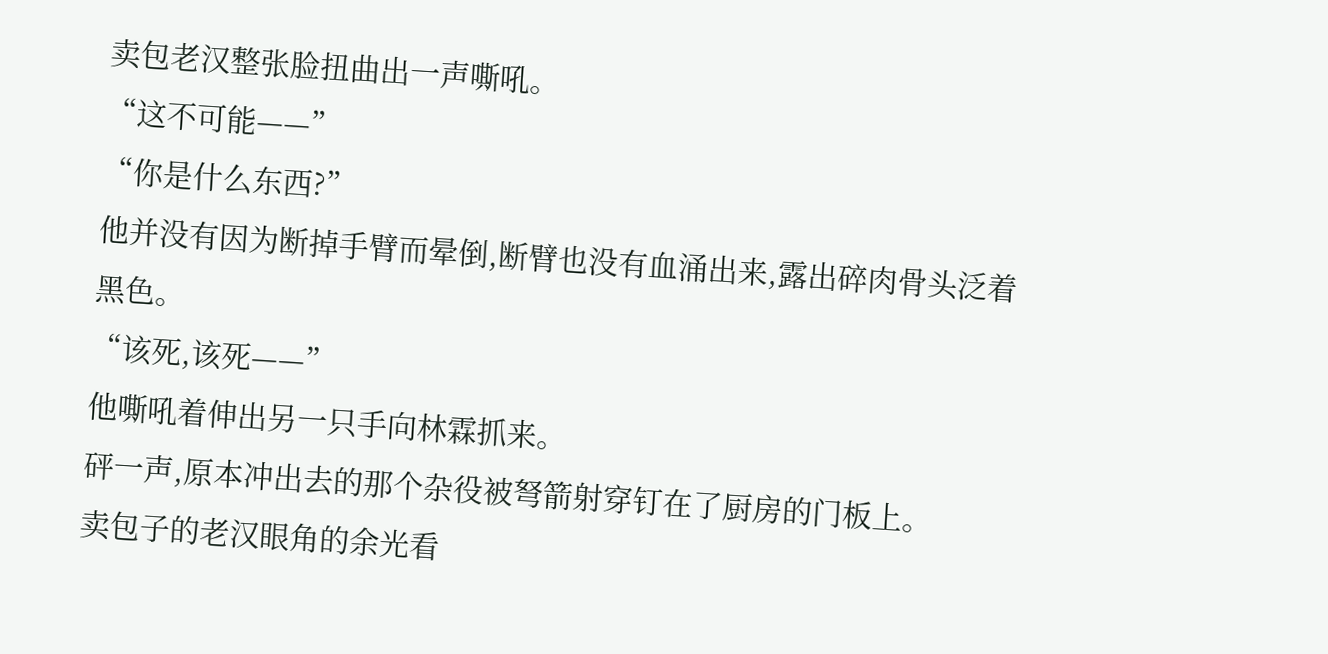卖包老汉整张脸扭曲出一声嘶吼。
“这不可能——”
“你是什么东西?”
他并没有因为断掉手臂而晕倒,断臂也没有血涌出来,露出碎肉骨头泛着黑色。
“该死,该死——”
他嘶吼着伸出另一只手向林霖抓来。
砰一声,原本冲出去的那个杂役被弩箭射穿钉在了厨房的门板上。
卖包子的老汉眼角的余光看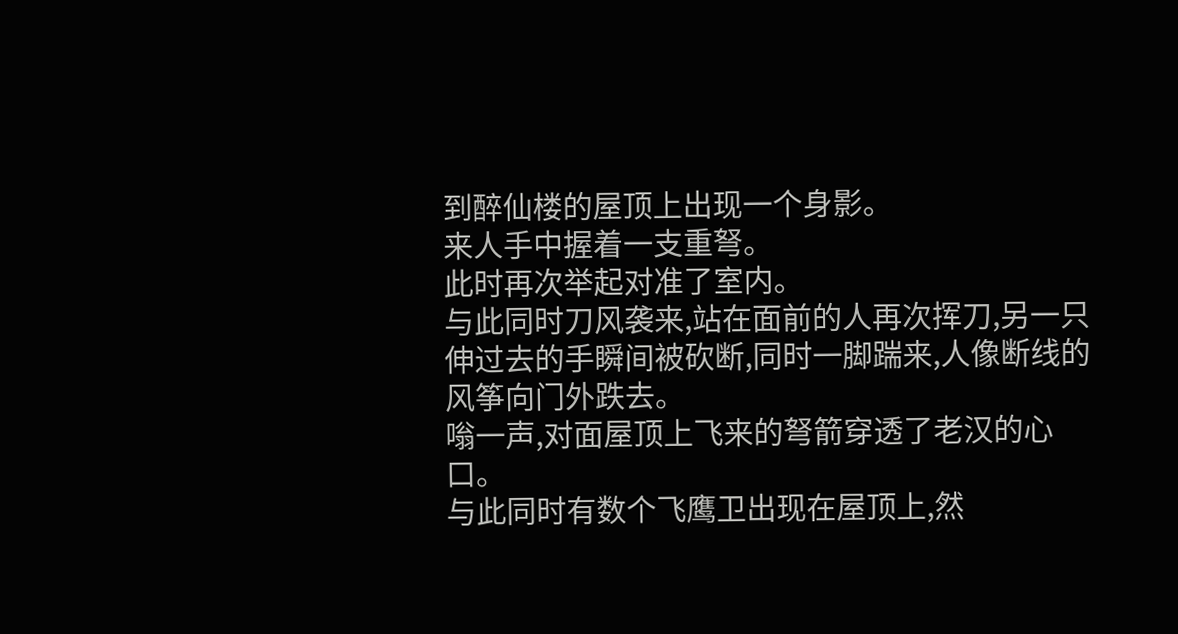到醉仙楼的屋顶上出现一个身影。
来人手中握着一支重弩。
此时再次举起对准了室内。
与此同时刀风袭来,站在面前的人再次挥刀,另一只伸过去的手瞬间被砍断,同时一脚踹来,人像断线的风筝向门外跌去。
嗡一声,对面屋顶上飞来的弩箭穿透了老汉的心口。
与此同时有数个飞鹰卫出现在屋顶上,然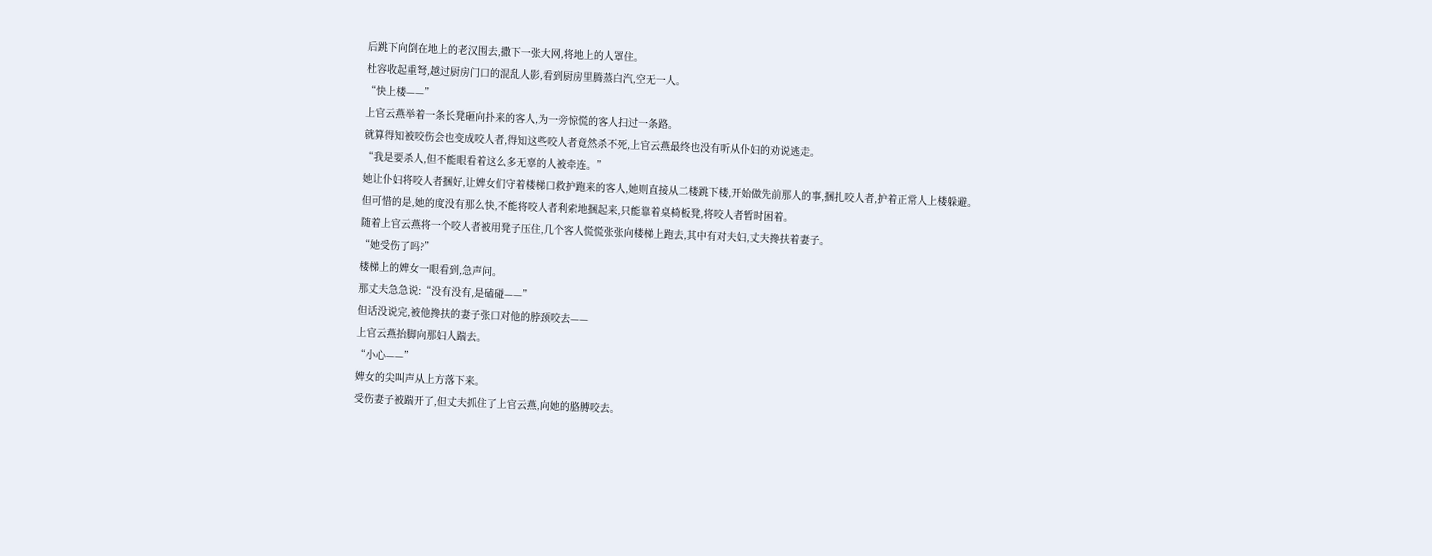后跳下向倒在地上的老汉围去,撒下一张大网,将地上的人罩住。
杜容收起重弩,越过厨房门口的混乱人影,看到厨房里腾蒸白汽,空无一人。
“快上楼——”
上官云燕举着一条长凳砸向扑来的客人,为一旁惊慌的客人扫过一条路。
就算得知被咬伤会也变成咬人者,得知这些咬人者竟然杀不死,上官云燕最终也没有听从仆妇的劝说逃走。
“我是要杀人,但不能眼看着这么多无辜的人被牵连。”
她让仆妇将咬人者捆好,让婢女们守着楼梯口救护跑来的客人,她则直接从二楼跳下楼,开始做先前那人的事,捆扎咬人者,护着正常人上楼躲避。
但可惜的是,她的度没有那么快,不能将咬人者利索地捆起来,只能靠着桌椅板凳,将咬人者暂时困着。
随着上官云燕将一个咬人者被用凳子压住,几个客人慌慌张张向楼梯上跑去,其中有对夫妇,丈夫搀扶着妻子。
“她受伤了吗?”
楼梯上的婢女一眼看到,急声问。
那丈夫急急说:“没有没有,是磕碰——”
但话没说完,被他搀扶的妻子张口对他的脖颈咬去——
上官云燕抬脚向那妇人踹去。
“小心——”
婢女的尖叫声从上方落下来。
受伤妻子被踹开了,但丈夫抓住了上官云燕,向她的胳膊咬去。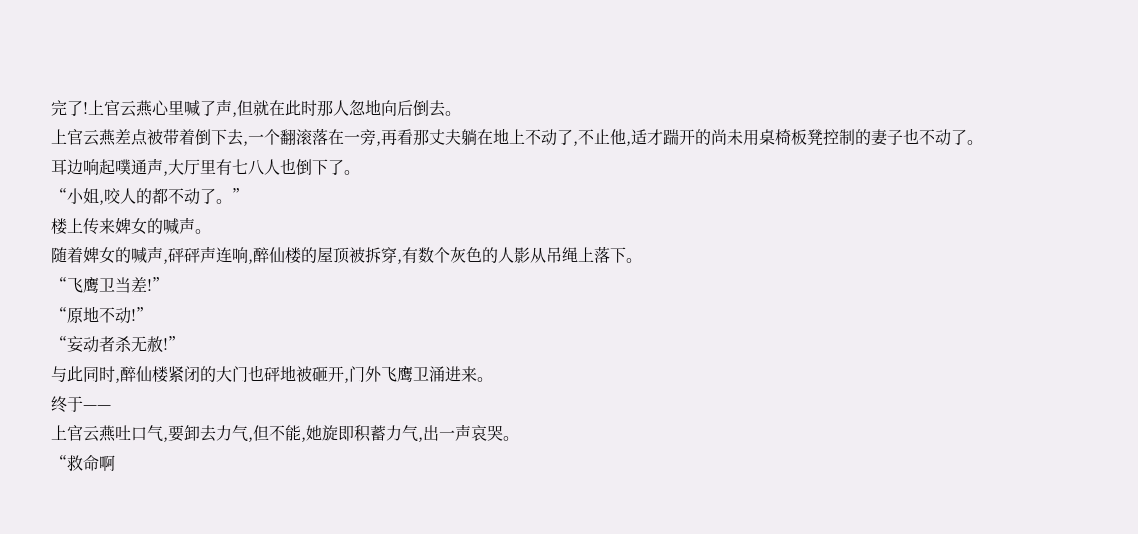完了!上官云燕心里喊了声,但就在此时那人忽地向后倒去。
上官云燕差点被带着倒下去,一个翻滚落在一旁,再看那丈夫躺在地上不动了,不止他,适才踹开的尚未用桌椅板凳控制的妻子也不动了。
耳边响起噗通声,大厅里有七八人也倒下了。
“小姐,咬人的都不动了。”
楼上传来婢女的喊声。
随着婢女的喊声,砰砰声连响,醉仙楼的屋顶被拆穿,有数个灰色的人影从吊绳上落下。
“飞鹰卫当差!”
“原地不动!”
“妄动者杀无赦!”
与此同时,醉仙楼紧闭的大门也砰地被砸开,门外飞鹰卫涌进来。
终于——
上官云燕吐口气,要卸去力气,但不能,她旋即积蓄力气,出一声哀哭。
“救命啊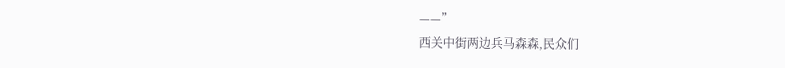——”
西关中街两边兵马森森,民众们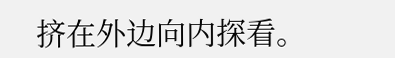挤在外边向内探看。